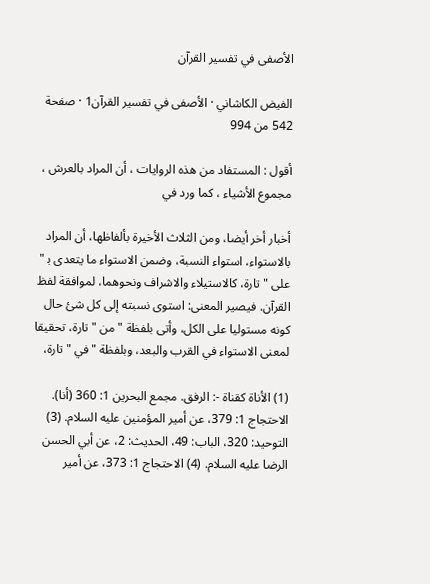الأصفى في تفسير القرآن

الفيض الكاشاني · الأصفى في تفسير القرآن1 · صفحة 542 من 994

أقول : المستفاد من هذه الروايات ، أن المراد بالعرش ، مجموع الأشياء ، كما ورد في

أخبار أخر أيضا، ومن الثلاث الأخيرة بألفاظها، أن المراد بالاستواء، استواء النسبة، وضمن الاستواء ما يتعدى ب‍ " على " تارة، كالاستيلاء والاشراف ونحوهما، لموافقة لفظ القرآن. فيصير المعنى: استوى نسبته إلى كل شئ حال كونه مستوليا على الكل، وأتى بلفظة " من " تارة، تحقيقا لمعنى الاستواء في القرب والبعد، وبلفظة " في " تارة،

(1) الأناة كقناة -: الرفق. مجمع البحرين 1: 360 (أنا). الاحتجاج 1: 379، عن أمير المؤمنين عليه السلام. (3) التوحيد: 320، الباب: 49، الحديث: 2، عن أبي الحسن الرضا عليه السلام. (4) الاحتجاج 1: 373، عن أمير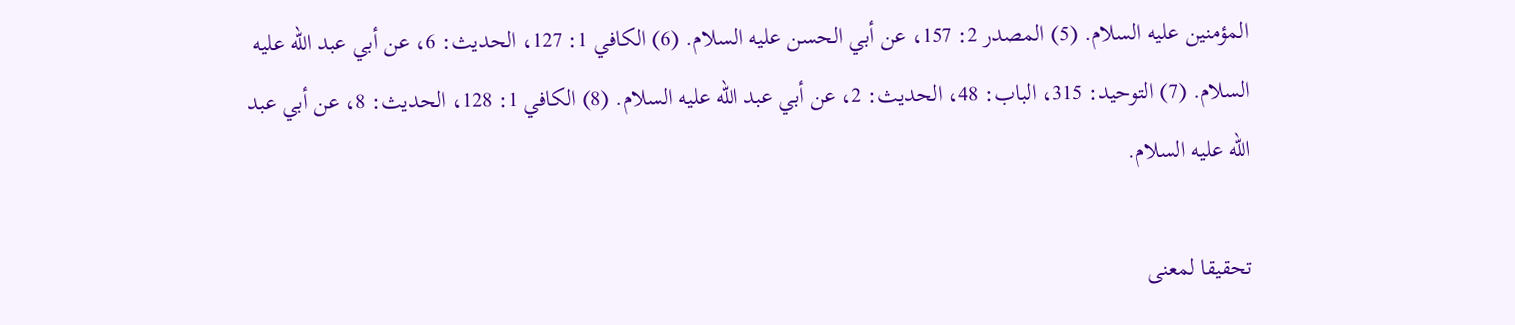المؤمنين عليه السلام. (5) المصدر 2: 157، عن أبي الحسن عليه السلام. (6) الكافي 1: 127، الحديث: 6، عن أبي عبد الله عليه السلام. (7) التوحيد: 315، الباب: 48، الحديث: 2، عن أبي عبد الله عليه السلام. (8) الكافي 1: 128، الحديث: 8، عن أبي عبد الله عليه السلام.

تحقيقا لمعنى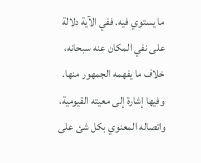ما يستوي فيه. ففي الآية دلالة على نفي المكان عنه سبحانه، خلاف ما يفهمه الجمهور منها. وفيها إشارة إلى معيته القيومية، واتصاله المعنوي بكل شئ على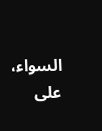السواء، على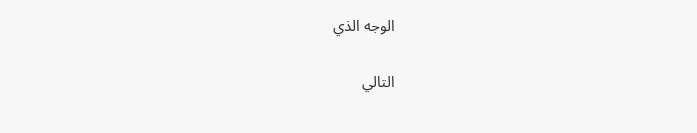الوجه الذي

التالي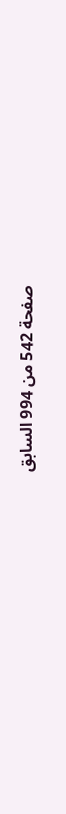صفحة 542 من 994 السابق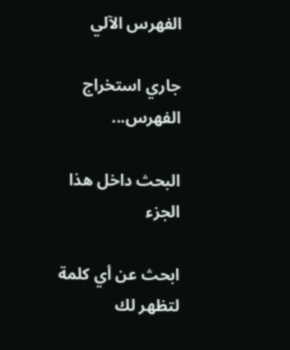الفهرس الآلي

جاري استخراج الفهرس...

البحث داخل هذا الجزء

ابحث عن أي كلمة لتظهر لك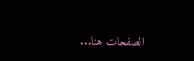الصفحات هنا...